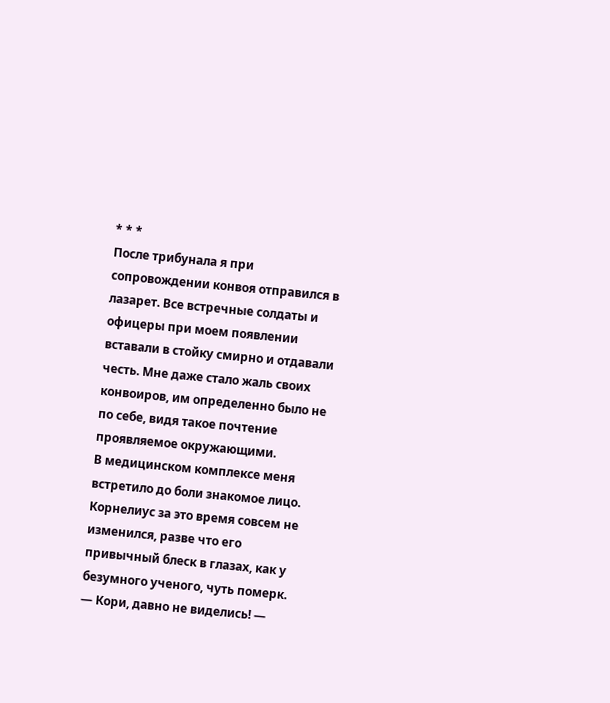* * *
После трибунала я при сопровождении конвоя отправился в лазарет. Все встречные солдаты и офицеры при моем появлении вставали в стойку смирно и отдавали честь. Мне даже стало жаль своих конвоиров, им определенно было не по себе, видя такое почтение проявляемое окружающими.
В медицинском комплексе меня встретило до боли знакомое лицо. Корнелиус за это время совсем не изменился, разве что его привычный блеск в глазах, как у безумного ученого, чуть померк.
— Кори, давно не виделись! —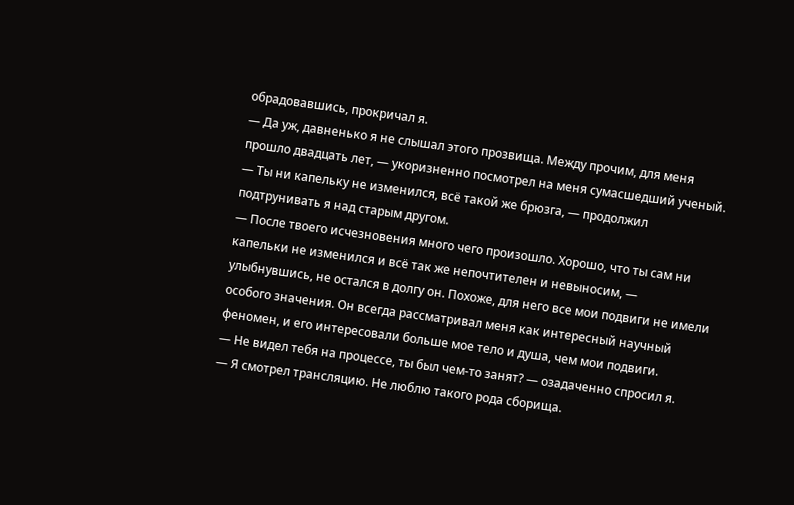обрадовавшись, прокричал я.
— Да уж, давненько я не слышал этого прозвища. Между прочим, для меня прошло двадцать лет, — укоризненно посмотрел на меня сумасшедший ученый.
— Ты ни капельку не изменился, всё такой же брюзга, — продолжил подтрунивать я над старым другом.
— После твоего исчезновения много чего произошло. Хорошо, что ты сам ни капельки не изменился и всё так же непочтителен и невыносим, — улыбнувшись, не остался в долгу он. Похоже, для него все мои подвиги не имели особого значения. Он всегда рассматривал меня как интересный научный феномен, и его интересовали больше мое тело и душа, чем мои подвиги.
— Не видел тебя на процессе, ты был чем-то занят? — озадаченно спросил я.
— Я смотрел трансляцию. Не люблю такого рода сборища.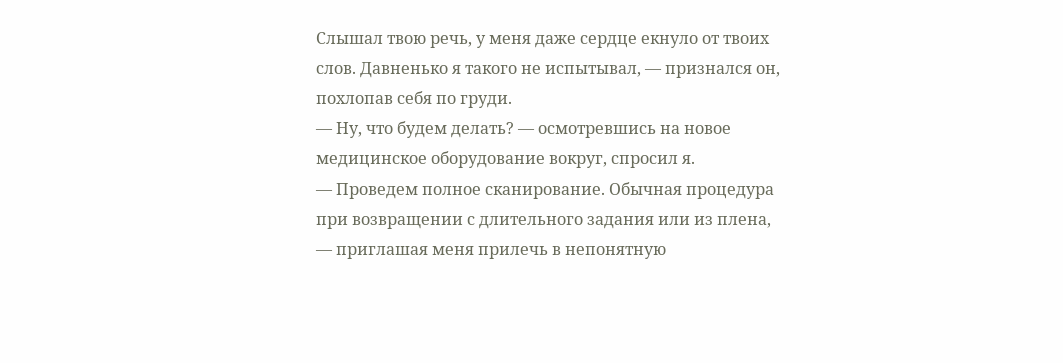Слышал твою речь, у меня даже сердце екнуло от твоих слов. Давненько я такого не испытывал, — признался он, похлопав себя по груди.
— Ну, что будем делать? — осмотревшись на новое медицинское оборудование вокруг, спросил я.
— Проведем полное сканирование. Обычная процедура при возвращении с длительного задания или из плена, — приглашая меня прилечь в непонятную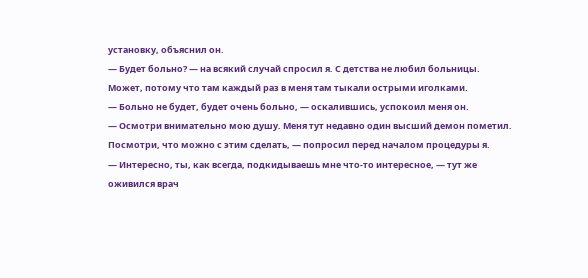установку, объяснил он.
— Будет больно? — на всякий случай спросил я. С детства не любил больницы. Может, потому что там каждый раз в меня там тыкали острыми иголками.
— Больно не будет, будет очень больно, — оскалившись, успокоил меня он.
— Осмотри внимательно мою душу. Меня тут недавно один высший демон пометил. Посмотри, что можно с этим сделать, — попросил перед началом процедуры я.
— Интересно, ты, как всегда, подкидываешь мне что-то интересное, — тут же оживился врач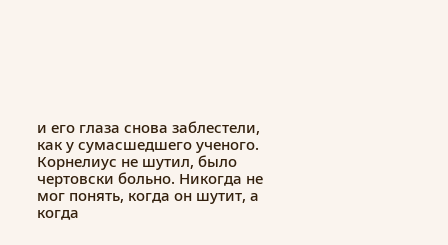и его глаза снова заблестели, как у сумасшедшего ученого.
Корнелиус не шутил, было чертовски больно. Никогда не мог понять, когда он шутит, а когда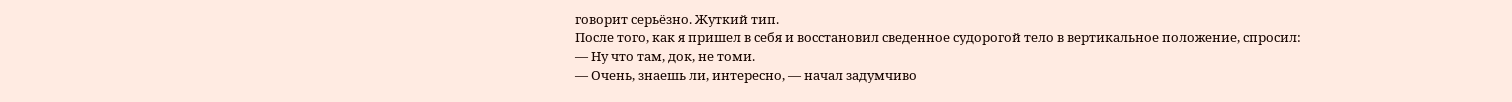говорит серьёзно. Жуткий тип.
После того, как я пришел в себя и восстановил сведенное судорогой тело в вертикальное положение, спросил:
— Ну что там, док, не томи.
— Очень, знаешь ли, интересно, — начал задумчиво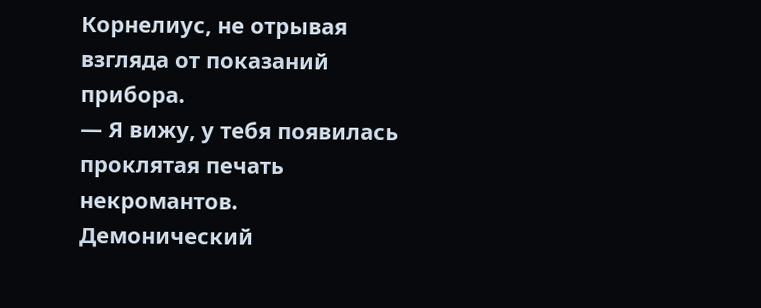Корнелиус, не отрывая взгляда от показаний прибора.
— Я вижу, у тебя появилась проклятая печать некромантов. Демонический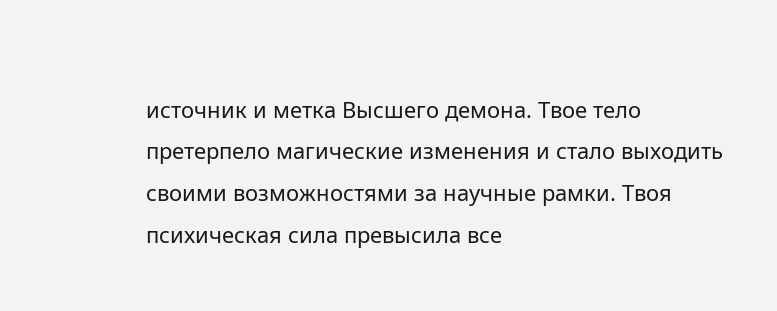источник и метка Высшего демона. Твое тело претерпело магические изменения и стало выходить своими возможностями за научные рамки. Твоя психическая сила превысила все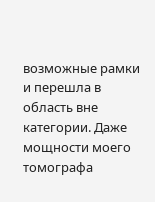возможные рамки и перешла в область вне категории. Даже мощности моего томографа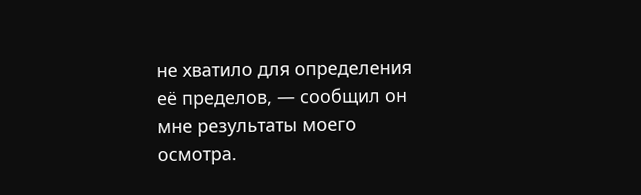не хватило для определения её пределов, — сообщил он мне результаты моего осмотра.